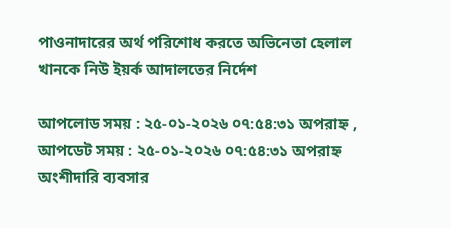পাওনাদারের অর্থ পরিশোধ করতে অভিনেতা হেলাল খানকে নিউ ইয়র্ক আদালতের নির্দেশ

আপলোড সময় : ২৫-০১-২০২৬ ০৭:৫৪:৩১ অপরাহ্ন , আপডেট সময় : ২৫-০১-২০২৬ ০৭:৫৪:৩১ অপরাহ্ন
অংশীদারি ব্যবসার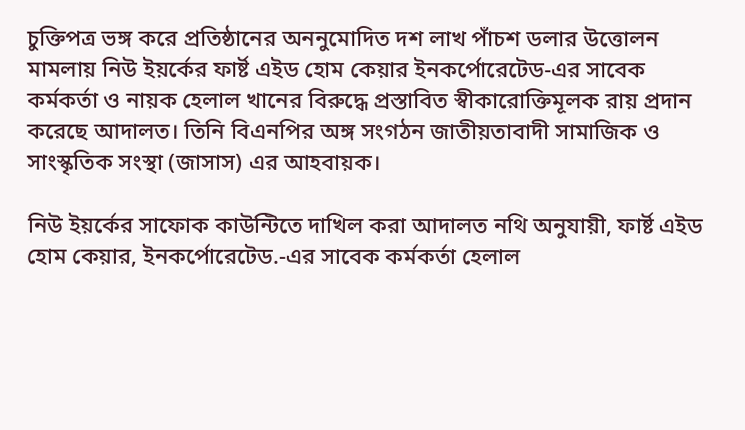চুক্তিপত্র ভঙ্গ করে প্রতিষ্ঠানের অননুমোদিত দশ লাখ পাঁচশ ডলার উত্তোলন মামলায় নিউ ইয়র্কের ফার্ষ্ট এইড হোম কেয়ার ইনকর্পোরেটেড-এর সাবেক কর্মকর্তা ও নায়ক হেলাল খানের বিরুদ্ধে প্রস্তাবিত স্বীকারোক্তিমূলক রায় প্রদান করেছে আদালত। তিনি বিএনপির অঙ্গ সংগঠন জাতীয়তাবাদী সামাজিক ও সাংস্কৃতিক সংস্থা (জাসাস) এর আহবায়ক।

নিউ ইয়র্কের সাফোক কাউন্টিতে দাখিল করা আদালত নথি অনুযায়ী, ফার্ষ্ট এইড হোম কেয়ার, ইনকর্পোরেটেড.-এর সাবেক কর্মকর্তা হেলাল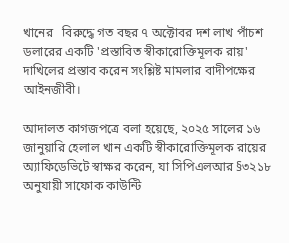খানের   বিরুদ্ধে গত বছর ৭ অক্টোবর দশ লাখ পাঁচশ ডলারের একটি 'প্রস্তাবিত স্বীকারোক্তিমূলক রায়' দাখিলের প্রস্তাব করেন সংশ্লিষ্ট মামলার বাদীপক্ষের আইনজীবী।

আদালত কাগজপত্রে বলা হয়েছে, ২০২৫ সালের ১৬ জানুয়ারি হেলাল খান একটি স্বীকারোক্তিমূলক রায়ের অ্যাফিডেভিটে স্বাক্ষর করেন, যা সিপিএলআর §৩২১৮ অনুযায়ী সাফোক কাউন্টি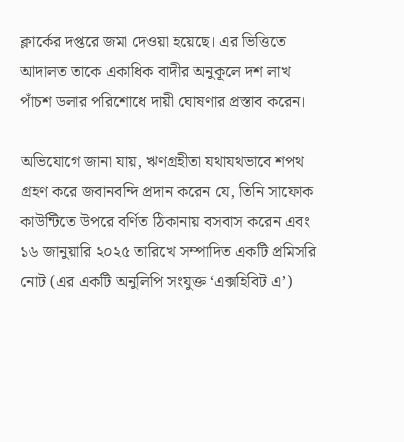ক্লার্কের দপ্তরে জমা দেওয়া হয়েছে। এর ভিত্তিতে আদালত তাকে একাধিক বাদীর অনুকূলে দশ লাখ পাঁচশ ডলার পরিশোধে দায়ী ঘোষণার প্রস্তাব করেন।

অভিযোগে জানা যায়, ঋণগ্রহীতা যথাযথভাবে শপথ গ্রহণ করে জবানবন্দি প্রদান করেন যে, তিনি সাফোক কাউন্টিতে উপরে বর্ণিত ঠিকানায় বসবাস করেন এবং ১৬ জানুয়ারি ২০২৫ তারিখে সম্পাদিত একটি প্রমিসরি নোট (এর একটি অনুলিপি সংযুক্ত ‘এক্সহিবিট এ’)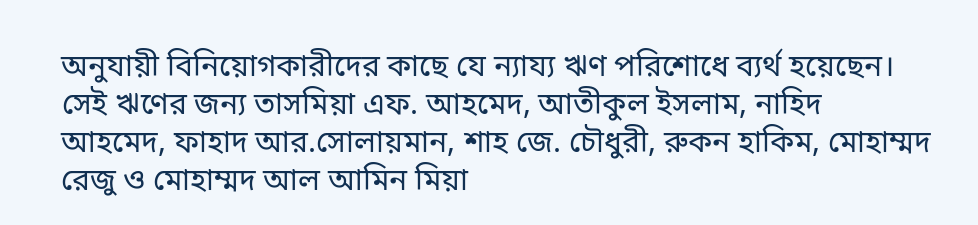অনুযায়ী বিনিয়োগকারীদের কাছে যে ন্যায্য ঋণ পরিশোধে ব্যর্থ হয়েছেন। সেই ঋণের জন্য তাসমিয়া এফ. আহমেদ, আতীকুল ইসলাম, নাহিদ আহমেদ, ফাহাদ আর.সোলায়মান, শাহ জে. চৌধুরী, রুকন হাকিম, মোহাম্মদ রেজু ও মোহাম্মদ আল আমিন মিয়া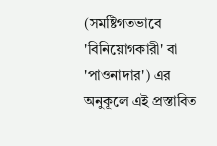(সমষ্টিগতভাবে 'বিনিয়োগকারী' বা 'পাওনাদার') এর অনুকূলে এই প্রস্তাবিত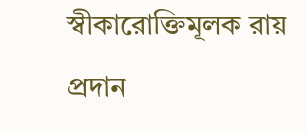স্বীকারোক্তিমূলক রায় প্রদান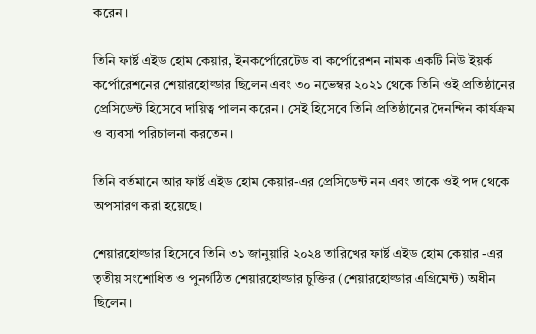করেন।

তিনি ফার্ষ্ট এইড হোম কেয়ার, ইনকর্পোরেটেড বা কর্পোরেশন নামক একটি নিউ ইয়র্ক কর্পোরেশনের শেয়ারহোল্ডার ছিলেন এবং ৩০ নভেম্বর ২০২১ থেকে তিনি ওই প্রতিষ্ঠানের প্রেসিডেন্ট হিসেবে দায়িত্ব পালন করেন। সেই হিসেবে তিনি প্রতিষ্ঠানের দৈনন্দিন কার্যক্রম ও ব্যবসা পরিচালনা করতেন।

তিনি বর্তমানে আর ফার্ষ্ট এইড হোম কেয়ার-এর প্রেসিডেন্ট নন এবং তাকে ওই পদ থেকে অপসারণ করা হয়েছে।

শেয়ারহোল্ডার হিসেবে তিনি ৩১ জানুয়ারি ২০২৪ তারিখের ফার্ষ্ট এইড হোম কেয়ার -এর তৃতীয় সংশোধিত ও পুনর্গঠিত শেয়ারহোল্ডার চুক্তির (শেয়ারহোল্ডার এগ্রিমেন্ট) অধীন ছিলেন।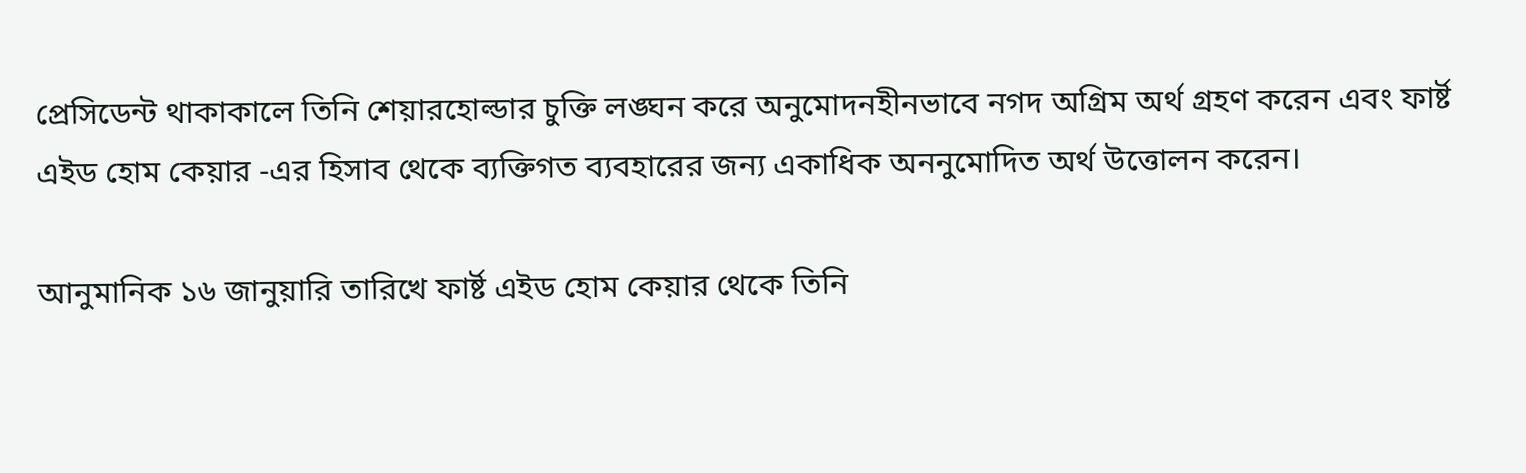প্রেসিডেন্ট থাকাকালে তিনি শেয়ারহোল্ডার চুক্তি লঙ্ঘন করে অনুমোদনহীনভাবে নগদ অগ্রিম অর্থ গ্রহণ করেন এবং ফার্ষ্ট এইড হোম কেয়ার -এর হিসাব থেকে ব্যক্তিগত ব্যবহারের জন্য একাধিক অননুমোদিত অর্থ উত্তোলন করেন।

আনুমানিক ১৬ জানুয়ারি তারিখে ফার্ষ্ট এইড হোম কেয়ার থেকে তিনি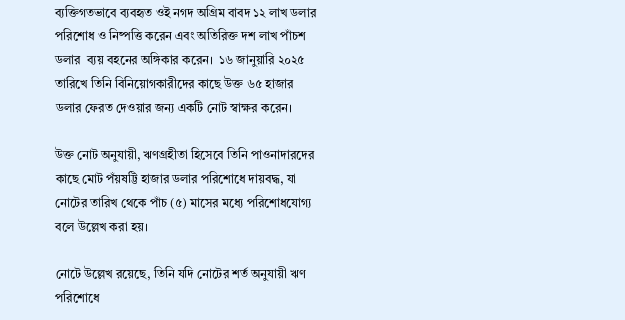ব্যক্তিগতভাবে ব্যবহৃত ওই নগদ অগ্রিম বাবদ ১২ লাখ ডলার পরিশোধ ও নিষ্পত্তি করেন এবং অতিরিক্ত দশ লাখ পাঁচশ ডলার  ব্যয় বহনের অঙ্গিকার করেন।  ১৬ জানুয়ারি ২০২৫ তারিখে তিনি বিনিয়োগকারীদের কাছে উক্ত ৬৫ হাজার ডলার ফেরত দেওয়ার জন্য একটি নোট স্বাক্ষর করেন।

উক্ত নোট অনুযায়ী, ঋণগ্রহীতা হিসেবে তিনি পাওনাদারদের কাছে মোট পঁয়ষট্টি হাজার ডলার পরিশোধে দায়বদ্ধ, যা নোটের তারিখ থেকে পাঁচ (৫) মাসের মধ্যে পরিশোধযোগ্য বলে উল্লেখ করা হয়।

নোটে উল্লেখ রয়েছে, তিনি যদি নোটের শর্ত অনুযায়ী ঋণ পরিশোধে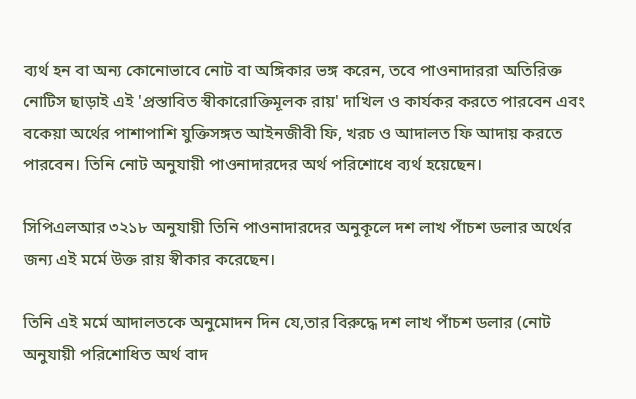ব্যর্থ হন বা অন্য কোনোভাবে নোট বা অঙ্গিকার ভঙ্গ করেন, তবে পাওনাদাররা অতিরিক্ত নোটিস ছাড়াই এই 'প্রস্তাবিত স্বীকারোক্তিমূলক রায়' দাখিল ও কার্যকর করতে পারবেন এবং বকেয়া অর্থের পাশাপাশি যুক্তিসঙ্গত আইনজীবী ফি, খরচ ও আদালত ফি আদায় করতে পারবেন। তিনি নোট অনুযায়ী পাওনাদারদের অর্থ পরিশোধে ব্যর্থ হয়েছেন।

সিপিএলআর ৩২১৮ অনুযায়ী তিনি পাওনাদারদের অনুকূলে দশ লাখ পাঁচশ ডলার অর্থের জন্য এই মর্মে উক্ত রায় স্বীকার করেছেন।

তিনি এই মর্মে আদালতকে অনুমোদন দিন যে,তার বিরুদ্ধে দশ লাখ পাঁচশ ডলার (নোট অনুযায়ী পরিশোধিত অর্থ বাদ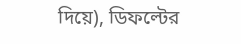দিয়ে), ডিফল্টের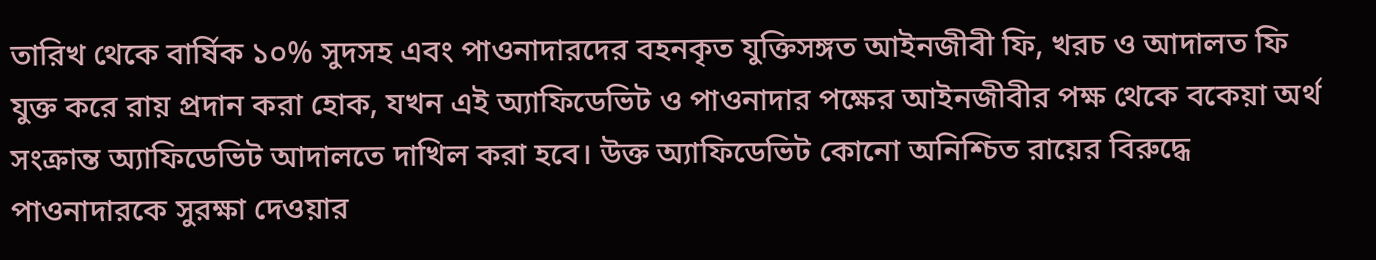তারিখ থেকে বার্ষিক ১০% সুদসহ এবং পাওনাদারদের বহনকৃত যুক্তিসঙ্গত আইনজীবী ফি, খরচ ও আদালত ফি যুক্ত করে রায় প্রদান করা হোক, যখন এই অ্যাফিডেভিট ও পাওনাদার পক্ষের আইনজীবীর পক্ষ থেকে বকেয়া অর্থ সংক্রান্ত অ্যাফিডেভিট আদালতে দাখিল করা হবে। উক্ত অ্যাফিডেভিট কোনো অনিশ্চিত রায়ের বিরুদ্ধে পাওনাদারকে সুরক্ষা দেওয়ার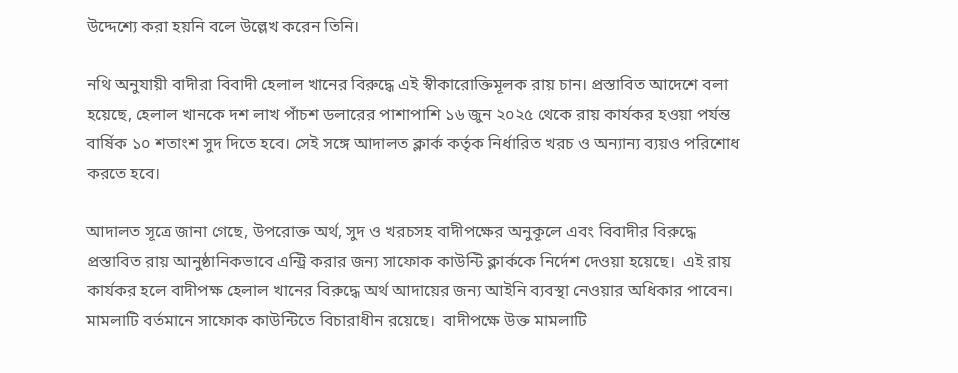উদ্দেশ্যে করা হয়নি বলে উল্লেখ করেন তিনি।

নথি অনুযায়ী বাদীরা বিবাদী হেলাল খানের বিরুদ্ধে এই স্বীকারোক্তিমূলক রায় চান। প্রস্তাবিত আদেশে বলা হয়েছে, হেলাল খানকে দশ লাখ পাঁচশ ডলারের পাশাপাশি ১৬ জুন ২০২৫ থেকে রায় কার্যকর হওয়া পর্যন্ত বার্ষিক ১০ শতাংশ সুদ দিতে হবে। সেই সঙ্গে আদালত ক্লার্ক কর্তৃক নির্ধারিত খরচ ও অন্যান্য ব্যয়ও পরিশোধ করতে হবে।

আদালত সূত্রে জানা গেছে, উপরোক্ত অর্থ, সুদ ও খরচসহ বাদীপক্ষের অনুকূলে এবং বিবাদীর বিরুদ্ধে প্রস্তাবিত রায় আনুষ্ঠানিকভাবে এন্ট্রি করার জন্য সাফোক কাউন্টি ক্লার্ককে নির্দেশ দেওয়া হয়েছে।  এই রায় কার্যকর হলে বাদীপক্ষ হেলাল খানের বিরুদ্ধে অর্থ আদায়ের জন্য আইনি ব্যবস্থা নেওয়ার অধিকার পাবেন। মামলাটি বর্তমানে সাফোক কাউন্টিতে বিচারাধীন রয়েছে।  বাদীপক্ষে উক্ত মামলাটি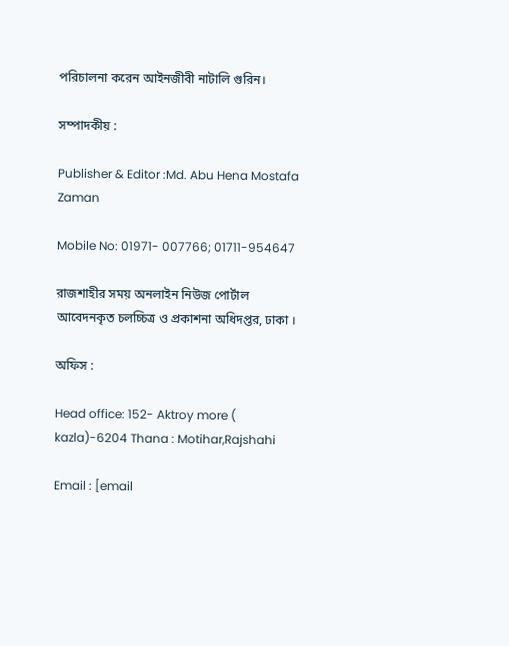পরিচালনা করেন আইনজীবী নাটালি গুরিন।

সম্পাদকীয় :

Publisher & Editor :Md. Abu Hena Mostafa Zaman

Mobile No: 01971- 007766; 01711-954647

রাজশাহীর সময় অনলাইন নিউজ পোর্টাল আবেদনকৃত চলচ্চিত্র ও প্রকাশনা অধিদপ্তর, ঢাকা ।

অফিস :

Head office: 152- Aktroy more ( kazla)-6204 Thana : Motihar,Rajshahi

Email : [email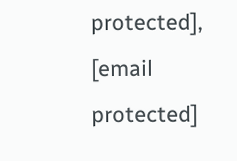protected],                    [email protected]